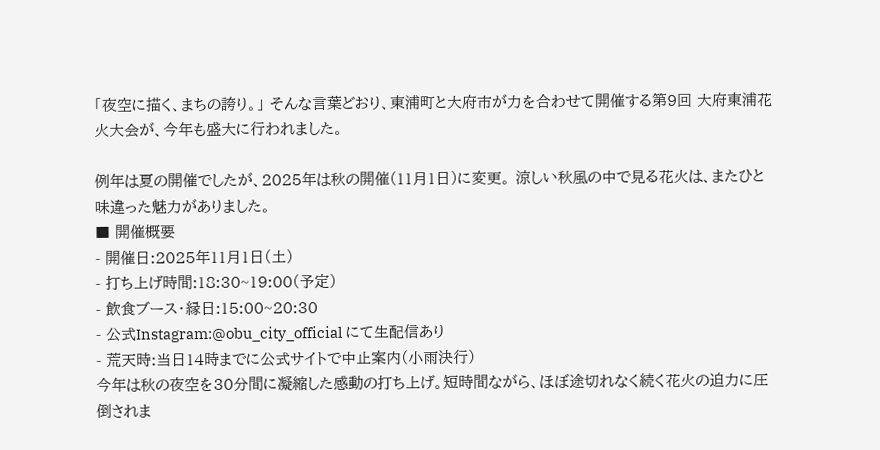「夜空に描く、まちの誇り。」 そんな言葉どおり、東浦町と大府市が力を合わせて開催する第9回 大府東浦花火大会が、今年も盛大に行われました。

例年は夏の開催でしたが、2025年は秋の開催(11月1日)に変更。 涼しい秋風の中で見る花火は、またひと味違った魅力がありました。
■ 開催概要
- 開催日:2025年11月1日(土)
- 打ち上げ時間:18:30~19:00(予定)
- 飲食ブース・縁日:15:00~20:30
- 公式Instagram:@obu_city_official にて生配信あり
- 荒天時:当日14時までに公式サイトで中止案内(小雨決行)
今年は秋の夜空を30分間に凝縮した感動の打ち上げ。短時間ながら、ほぼ途切れなく続く花火の迫力に圧倒されま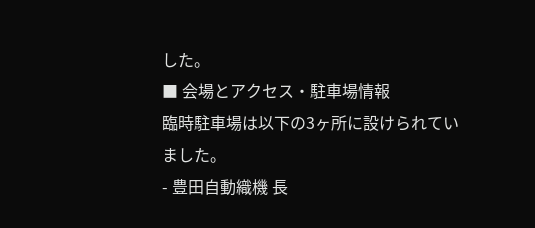した。
■ 会場とアクセス・駐車場情報
臨時駐車場は以下の3ヶ所に設けられていました。
- 豊田自動織機 長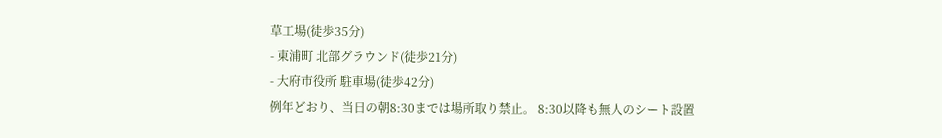草工場(徒歩35分)
- 東浦町 北部グラウンド(徒歩21分)
- 大府市役所 駐車場(徒歩42分)
例年どおり、当日の朝8:30までは場所取り禁止。 8:30以降も無人のシート設置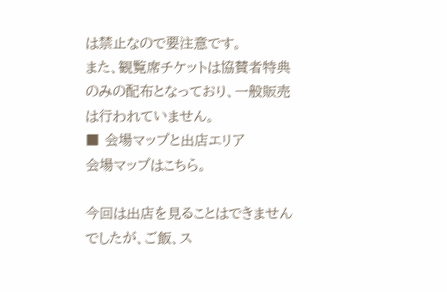は禁止なので要注意です。
また、観覧席チケットは協賛者特典のみの配布となっており、一般販売は行われていません。
■ 会場マップと出店エリア
会場マップはこちら。

今回は出店を見ることはできませんでしたが、ご飯、ス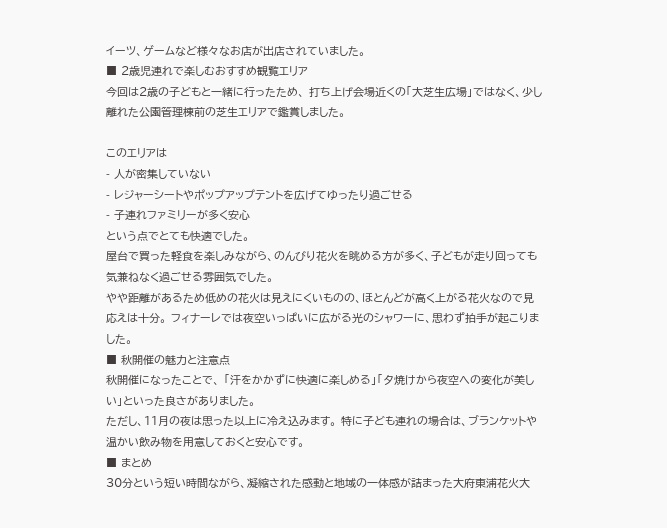イーツ、ゲームなど様々なお店が出店されていました。
■ 2歳児連れで楽しむおすすめ観覧エリア
今回は2歳の子どもと一緒に行ったため、 打ち上げ会場近くの「大芝生広場」ではなく、少し離れた公園管理棟前の芝生エリアで鑑賞しました。

このエリアは
- 人が密集していない
- レジャーシートやポップアップテントを広げてゆったり過ごせる
- 子連れファミリーが多く安心
という点でとても快適でした。
屋台で買った軽食を楽しみながら、のんびり花火を眺める方が多く、子どもが走り回っても気兼ねなく過ごせる雰囲気でした。
やや距離があるため低めの花火は見えにくいものの、ほとんどが高く上がる花火なので見応えは十分。 フィナーレでは夜空いっぱいに広がる光のシャワーに、思わず拍手が起こりました。
■ 秋開催の魅力と注意点
秋開催になったことで、 「汗をかかずに快適に楽しめる」「夕焼けから夜空への変化が美しい」といった良さがありました。
ただし、11月の夜は思った以上に冷え込みます。 特に子ども連れの場合は、ブランケットや温かい飲み物を用意しておくと安心です。
■ まとめ
30分という短い時間ながら、凝縮された感動と地域の一体感が詰まった大府東浦花火大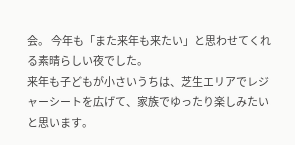会。 今年も「また来年も来たい」と思わせてくれる素晴らしい夜でした。
来年も子どもが小さいうちは、芝生エリアでレジャーシートを広げて、家族でゆったり楽しみたいと思います。